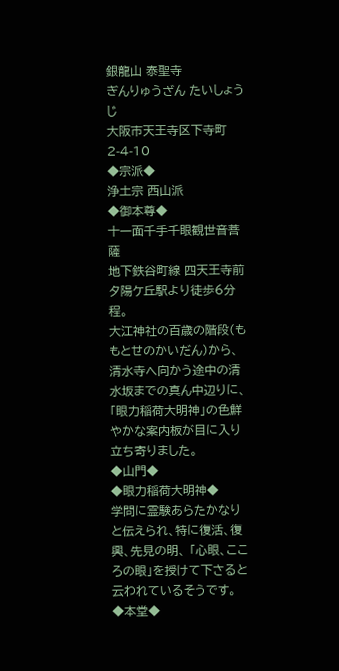銀龍山 泰聖寺
ぎんりゅうざん たいしょうじ
大阪市天王寺区下寺町2-4-10
◆宗派◆
浄土宗 西山派
◆御本尊◆
十一面千手千眼観世音菩薩
地下鉄谷町線 四天王寺前夕陽ケ丘駅より徒歩6分程。
大江神社の百歳の階段(ももとせのかいだん)から、清水寺へ向かう途中の清水坂までの真ん中辺りに、「眼力稲荷大明神」の色鮮やかな案内板が目に入り立ち寄りました。
◆山門◆
◆眼力稲荷大明神◆
学問に霊験あらたかなりと伝えられ、特に復活、復興、先見の明、 「心眼、こころの眼」を授けて下さると云われているそうです。
◆本堂◆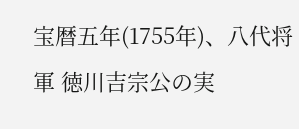宝暦五年(1755年)、八代将軍 徳川吉宗公の実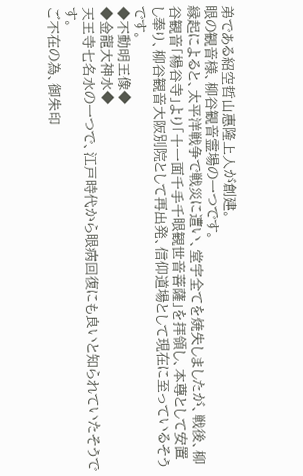弟である紹空哲山惠隆上人が創建。
眼の観音様、柳谷観音霊場の一つです。
縁起によると、太平洋戦争で戦災に遭い、堂宇全てを焼失しましたが、戦後、柳谷観音「楊谷寺」より「十一面千手千眼観世音菩薩」を拝領し、本尊として安置し奉り、柳谷観音大阪別院として再出発、信仰道場として現在に至っているそうです。
◆不動明王像◆
◆金龍大神水◆
天王寺七名水の一つで、江戸時代から眼病回復にも良いと知られていたそうです。
ご不在の為、御朱印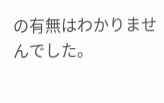の有無はわかりませんでした。